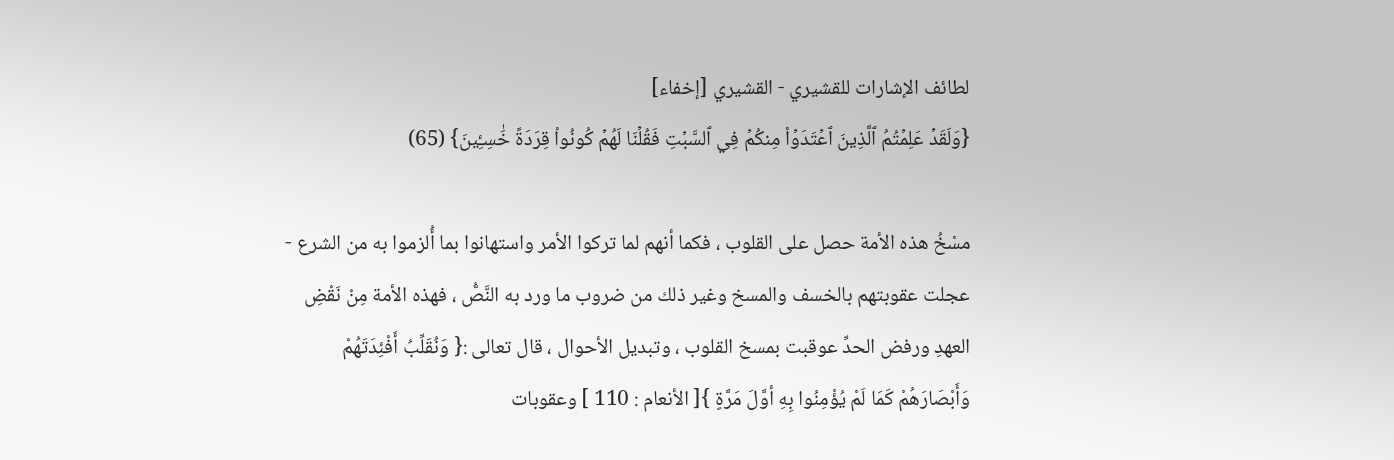لطائف الإشارات للقشيري - القشيري [إخفاء]
{وَلَقَدۡ عَلِمۡتُمُ ٱلَّذِينَ ٱعۡتَدَوۡاْ مِنكُمۡ فِي ٱلسَّبۡتِ فَقُلۡنَا لَهُمۡ كُونُواْ قِرَدَةً خَٰسِـِٔينَ} (65)

مسْخُ هذه الأمة حصل على القلوب ، فكما أنهم لما تركوا الأمر واستهانوا بما أُلزموا به من الشرع - عجلت عقوبتهم بالخسف والمسخ وغير ذلك من ضروب ما ورد به النَّصُّ ، فهذه الأمة مِنْ نَقْضِ العهدِ ورفض الحدِّ عوقبت بمسخ القلوب ، وتبديل الأحوال ، قال تعالى :{ وَنُقَلِّبُ أَفْئِدَتَهُمْ وَأَبْصَارَهُمْ كَمَا لَمْ يُؤْمِنُوا بِهِ أوَّلَ مَرَّةٍ }[ الأنعام : 110 ] وعقوبات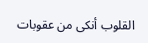القلوب أنكى من عقوبات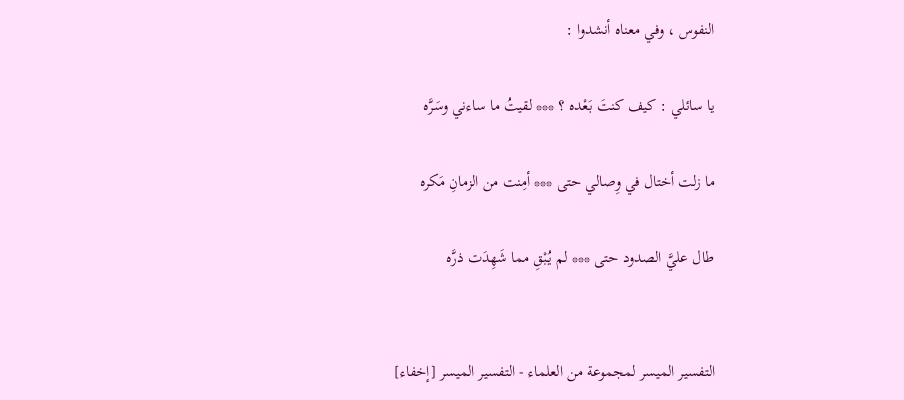النفوس ، وفي معناه أنشدوا :

يا سائلي : كيف كنتَ بَعْده ؟ *** لقيتُ ما ساءني وسَرَّه

ما زلت أختال في وِصالي حتى *** أمِنت من الزمانِ مَكره

طال عليَّ الصدود حتى *** لم يُبْقِ مما شَهِدَت ذرَّه


التفسير الميسر لمجموعة من العلماء - التفسير الميسر [إخفاء]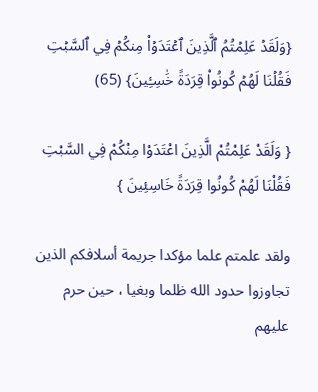{وَلَقَدۡ عَلِمۡتُمُ ٱلَّذِينَ ٱعۡتَدَوۡاْ مِنكُمۡ فِي ٱلسَّبۡتِ فَقُلۡنَا لَهُمۡ كُونُواْ قِرَدَةً خَٰسِـِٔينَ} (65)

{ وَلَقَدْ عَلِمْتُمْ الَّذِينَ اعْتَدَوْا مِنْكُمْ فِي السَّبْتِ فَقُلْنَا لَهُمْ كُونُوا قِرَدَةً خَاسِئِينَ }

ولقد علمتم علما مؤكدا جريمة أسلافكم الذين تجاوزوا حدود الله ظلما وبغيا ، حين حرم عليهم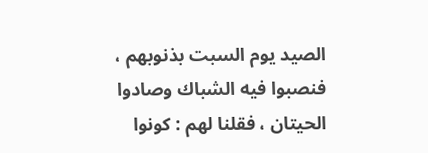الصيد يوم السبت بذنوبهم ، فنصبوا فيه الشباك وصادوا الحيتان ، فقلنا لهم : كونوا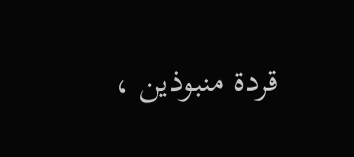قردة منبوذين ،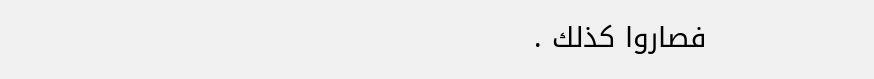فصاروا كذلك .